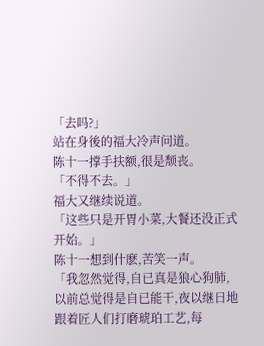「去吗?」
站在身後的福大冷声问道。
陈十一撑手扶额,很是颓丧。
「不得不去。」
福大又继续说道。
「这些只是开胃小菜,大餐还没正式开始。」
陈十一想到什麽,苦笑一声。
「我忽然觉得,自已真是狼心狗肺,以前总觉得是自已能干,夜以继日地跟着匠人们打磨琥珀工艺,每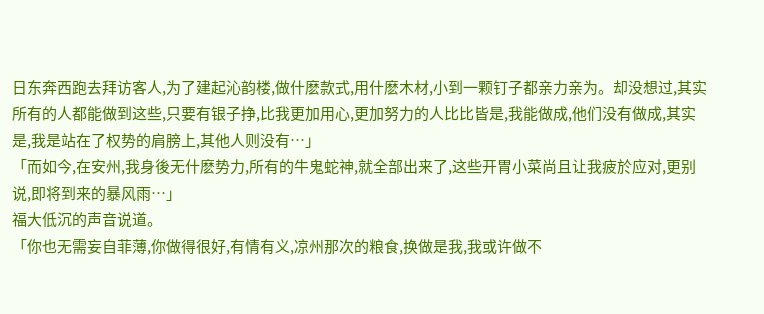日东奔西跑去拜访客人,为了建起沁韵楼,做什麽款式,用什麽木材,小到一颗钉子都亲力亲为。却没想过,其实所有的人都能做到这些,只要有银子挣,比我更加用心,更加努力的人比比皆是,我能做成,他们没有做成,其实是,我是站在了权势的肩膀上,其他人则没有…」
「而如今,在安州,我身後无什麽势力,所有的牛鬼蛇神,就全部出来了,这些开胃小菜尚且让我疲於应对,更别说,即将到来的暴风雨…」
福大低沉的声音说道。
「你也无需妄自菲薄,你做得很好,有情有义,凉州那次的粮食,换做是我,我或许做不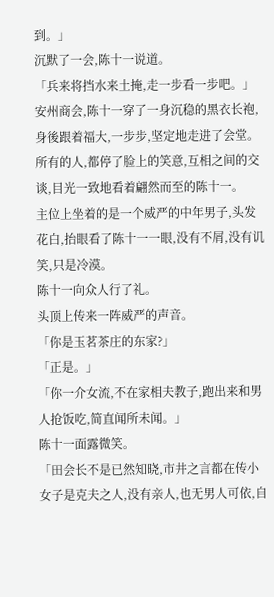到。」
沉默了一会,陈十一说道。
「兵来将挡水来土掩,走一步看一步吧。」
安州商会,陈十一穿了一身沉稳的黑衣长袍,身後跟着福大,一步步,坚定地走进了会堂。
所有的人,都停了脸上的笑意,互相之间的交谈,目光一致地看着翩然而至的陈十一。
主位上坐着的是一个威严的中年男子,头发花白,抬眼看了陈十一一眼,没有不屑,没有讥笑,只是冷漠。
陈十一向众人行了礼。
头顶上传来一阵威严的声音。
「你是玉茗茶庄的东家?」
「正是。」
「你一介女流,不在家相夫教子,跑出来和男人抢饭吃,简直闻所未闻。」
陈十一面露微笑。
「田会长不是已然知晓,市井之言都在传小女子是克夫之人,没有亲人,也无男人可依,自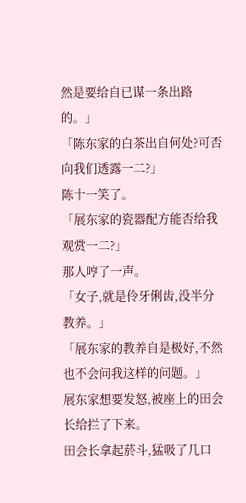然是要给自已谋一条出路的。」
「陈东家的白茶出自何处?可否向我们透露一二?」
陈十一笑了。
「展东家的瓷器配方能否给我观赏一二?」
那人哼了一声。
「女子,就是伶牙俐齿,没半分教养。」
「展东家的教养自是极好,不然也不会问我这样的问题。」
展东家想要发怒,被座上的田会长给拦了下来。
田会长拿起菸斗,猛吸了几口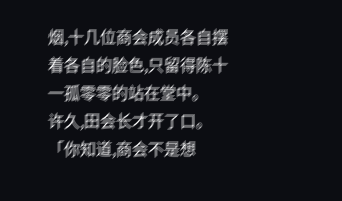烟,十几位商会成员各自摆着各自的脸色,只留得陈十一孤零零的站在堂中。
许久,田会长才开了口。
「你知道,商会不是想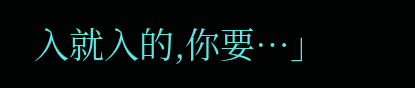入就入的,你要…」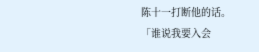陈十一打断他的话。
「谁说我要入会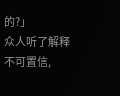的?」
众人听了解释不可置信,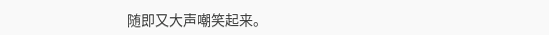随即又大声嘲笑起来。